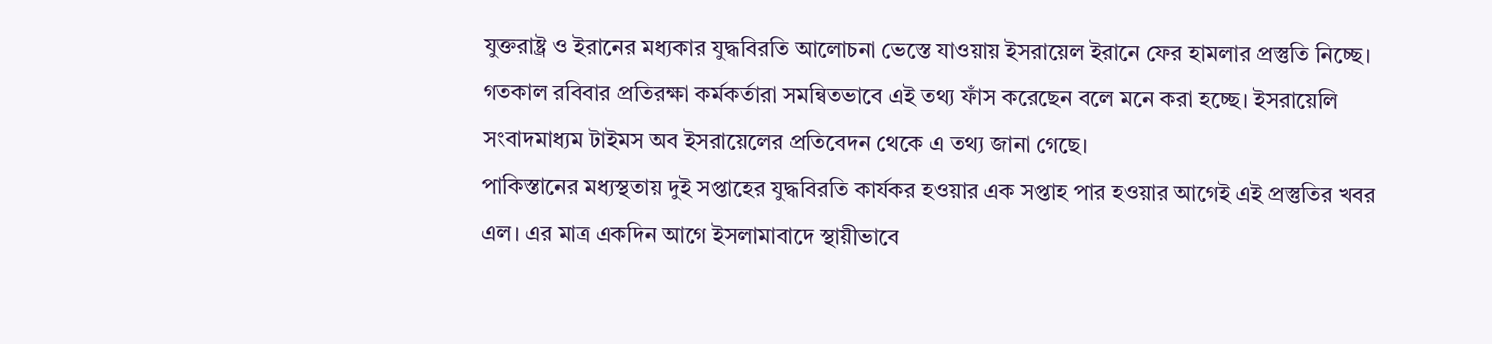যুক্তরাষ্ট্র ও ইরানের মধ্যকার যুদ্ধবিরতি আলোচনা ভেস্তে যাওয়ায় ইসরায়েল ইরানে ফের হামলার প্রস্তুতি নিচ্ছে। গতকাল রবিবার প্রতিরক্ষা কর্মকর্তারা সমন্বিতভাবে এই তথ্য ফাঁস করেছেন বলে মনে করা হচ্ছে। ইসরায়েলি সংবাদমাধ্যম টাইমস অব ইসরায়েলের প্রতিবেদন থেকে এ তথ্য জানা গেছে।
পাকিস্তানের মধ্যস্থতায় দুই সপ্তাহের যুদ্ধবিরতি কার্যকর হওয়ার এক সপ্তাহ পার হওয়ার আগেই এই প্রস্তুতির খবর এল। এর মাত্র একদিন আগে ইসলামাবাদে স্থায়ীভাবে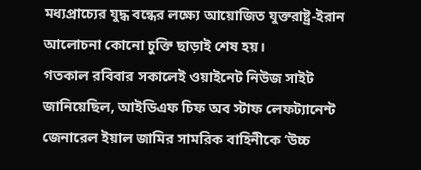মধ্যপ্রাচ্যের যুদ্ধ বন্ধের লক্ষ্যে আয়োজিত যুক্তরাষ্ট্র-ইরান আলোচনা কোনো চুক্তি ছাড়াই শেষ হয়।
গতকাল রবিবার সকালেই ওয়াইনেট নিউজ সাইট জানিয়েছিল, আইডিএফ চিফ অব স্টাফ লেফট্যানেন্ট জেনারেল ইয়াল জামির সামরিক বাহিনীকে ‘উচ্চ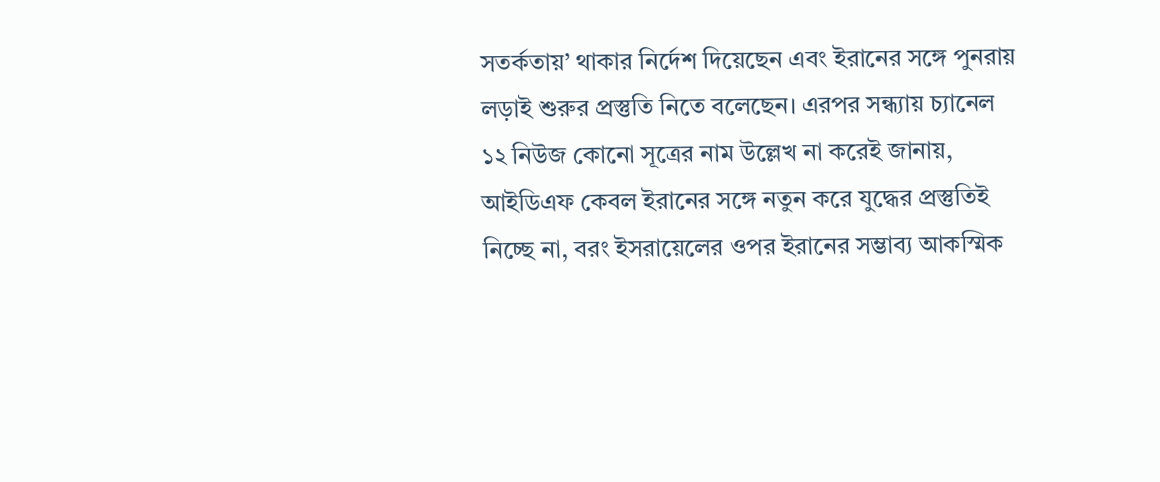সতর্কতায়’ থাকার নির্দেশ দিয়েছেন এবং ইরানের সঙ্গে পুনরায় লড়াই শুরুর প্রস্তুতি নিতে বলেছেন। এরপর সন্ধ্যায় চ্যানেল ১২ নিউজ কোনো সূত্রের নাম উল্লেখ না করেই জানায়, আইডিএফ কেবল ইরানের সঙ্গে নতুন করে যুদ্ধের প্রস্তুতিই নিচ্ছে না, বরং ইসরায়েলের ওপর ইরানের সম্ভাব্য আকস্মিক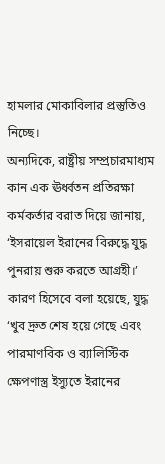হামলার মোকাবিলার প্রস্তুতিও নিচ্ছে।
অন্যদিকে, রাষ্ট্রীয় সম্প্রচারমাধ্যম কান এক ঊর্ধ্বতন প্রতিরক্ষা কর্মকর্তার বরাত দিয়ে জানায়, ‘ইসরায়েল ইরানের বিরুদ্ধে যুদ্ধ পুনরায় শুরু করতে আগ্রহী।’ কারণ হিসেবে বলা হয়েছে, যুদ্ধ ‘খুব দ্রুত শেষ হয়ে গেছে এবং পারমাণবিক ও ব্যালিস্টিক ক্ষেপণাস্ত্র ইস্যুতে ইরানের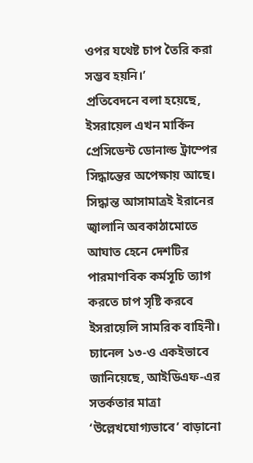ওপর যথেষ্ট চাপ তৈরি করা সম্ভব হয়নি।’
প্রতিবেদনে বলা হয়েছে, ইসরায়েল এখন মার্কিন প্রেসিডেন্ট ডোনাল্ড ট্রাম্পের সিদ্ধান্তের অপেক্ষায় আছে। সিদ্ধান্ত আসামাত্রই ইরানের জ্বালানি অবকাঠামোতে আঘাত হেনে দেশটির পারমাণবিক কর্মসূচি ত্যাগ করতে চাপ সৃষ্টি করবে ইসরায়েলি সামরিক বাহিনী। চ্যানেল ১৩-ও একইভাবে জানিয়েছে, আইডিএফ-এর সতর্কতার মাত্রা ‘উল্লেখযোগ্যভাবে’ বাড়ানো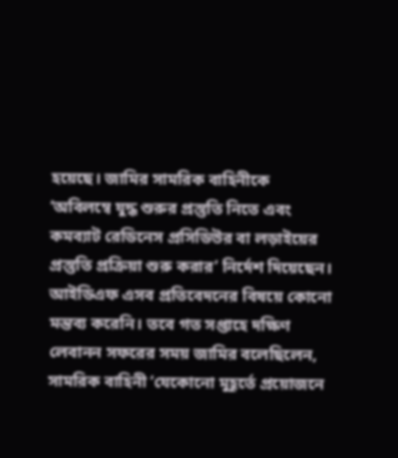হয়েছে। জামির সামরিক বাহিনীকে ‘অবিলম্বে যুদ্ধ শুরুর প্রস্তুতি নিতে এবং কমব্যাট রেডিনেস প্রসিডিউর বা লড়াইয়ের প্রস্তুতি প্রক্রিয়া শুরু করার’ নির্দেশ দিয়েছেন।
আইডিএফ এসব প্রতিবেদনের বিষয়ে কোনো মন্তব্য করেনি। তবে গত সপ্তাহে দক্ষিণ লেবানন সফরের সময় জামির বলেছিলেন, সামরিক বাহিনী ‘যেকোনো মুহূর্তে প্রয়োজনে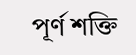পূর্ণ শক্তি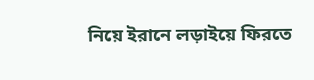নিয়ে ইরানে লড়াইয়ে ফিরতে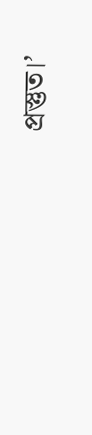প্রস্তুত।’